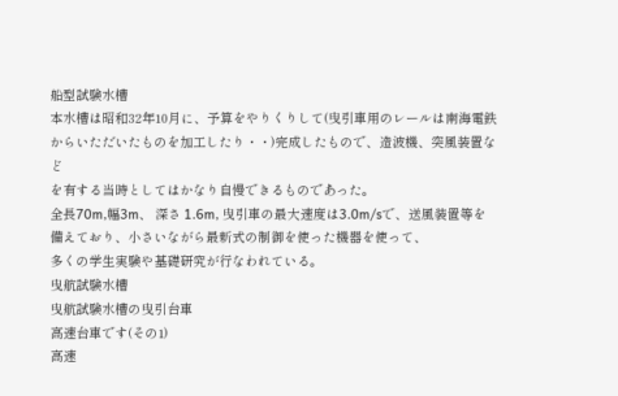船型試験水槽
本水槽は昭和32年10月に、予算をやりくりして(曳引車用のレールは南海電鉄
からいただいたものを加工したり・・)完成したもので、造波機、突風装置など
を有する当時としてはかなり自慢できるものであった。
全長70m,幅3m、 深さ 1.6m, 曳引車の最大速度は3.0m/sで、送風装置等を
備えており、小さいながら最新式の制御を使った機器を使って、
多くの学生実験や基礎研究が行なわれている。
曳航試験水槽
曳航試験水槽の曳引台車
高速台車です(その1)
高速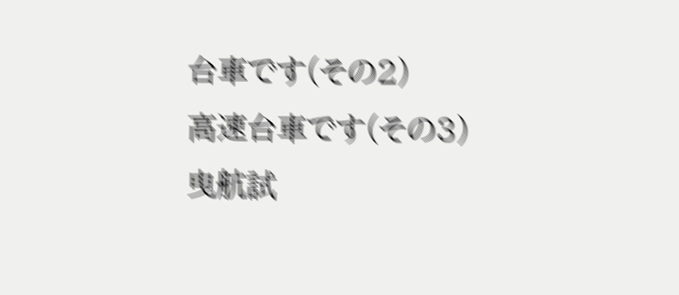台車です(その2)
高速台車です(その3)
曳航試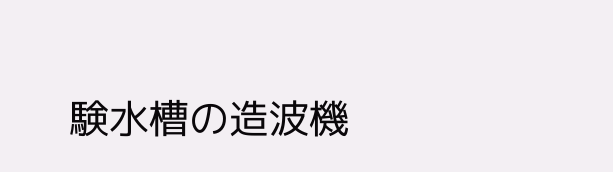験水槽の造波機